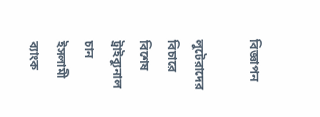বিজ্ঞাপন

লুটেরাদের বিচারে বিশেষ ট্রাইব্যুনাল চান ইসলামী ব্যাংক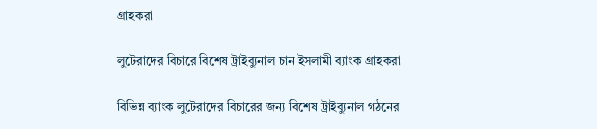গ্রাহকরা

লুটেরাদের বিচারে বিশেষ ট্রাইব্যুনাল চান ইসলামী ব্যাংক গ্রাহকরা

বিভিন্ন ব্যাংক লুটেরাদের বিচারের জন্য বিশেষ ট্রাইব্যুনাল গঠনের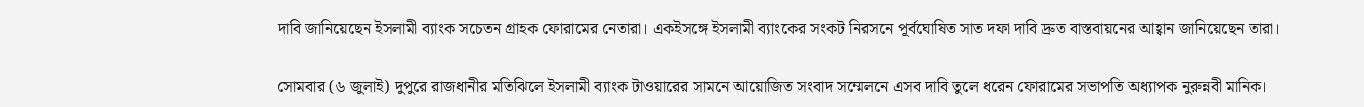দাবি জানিয়েছেন ইসলামী ব্যাংক সচেতন গ্রাহক ফোরামের নেতারা। একইসঙ্গে ইসলামী ব্যাংকের সংকট নিরসনে পূর্বঘোষিত সাত দফা দাবি দ্রুত বাস্তবায়নের আহ্বান জানিয়েছেন তারা।

সোমবার (৬ জুলাই) দুপুরে রাজধানীর মতিঝিলে ইসলামী ব্যাংক টাওয়ারের সামনে আয়োজিত সংবাদ সম্মেলনে এসব দাবি তুলে ধরেন ফোরামের সভাপতি অধ্যাপক নুরুন্নবী মানিক।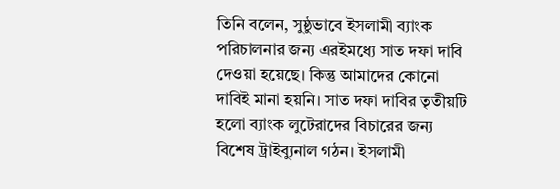তিনি বলেন, সুষ্ঠুভাবে ইসলামী ব্যাংক পরিচালনার জন্য এরইমধ্যে সাত দফা দাবি দেওয়া হয়েছে। কিন্তু আমাদের কোনো দাবিই মানা হয়নি। সাত দফা দাবির তৃতীয়টি হলো ব্যাংক লুটেরাদের বিচারের জন্য বিশেষ ট্রাইব্যুনাল গঠন। ইসলামী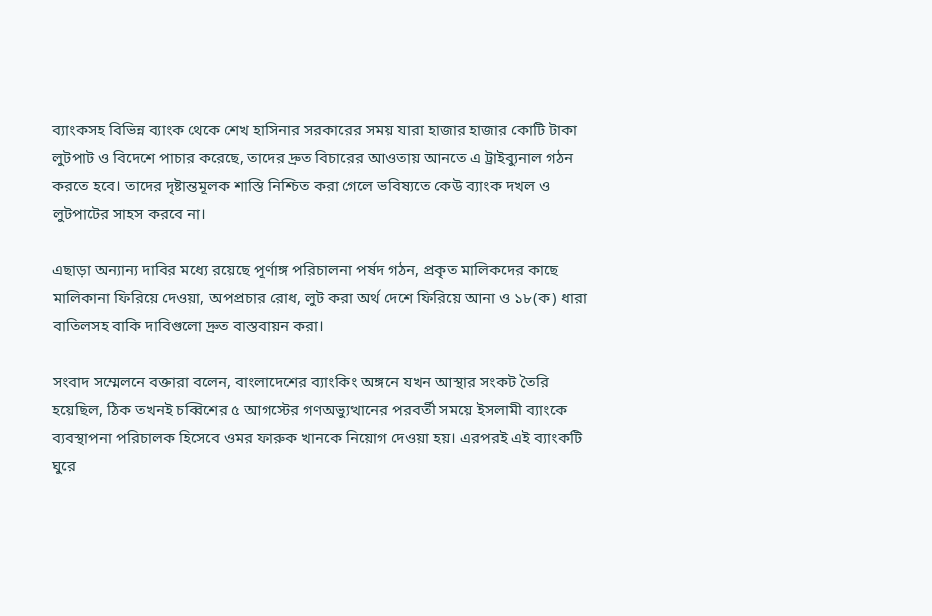ব্যাংকসহ বিভিন্ন ব্যাংক থেকে শেখ হাসিনার সরকারের সময় যারা হাজার হাজার কোটি টাকা লুটপাট ও বিদেশে পাচার করেছে, তাদের দ্রুত বিচারের আওতায় আনতে এ ট্রাইব্যুনাল গঠন করতে হবে। তাদের দৃষ্টান্তমূলক শাস্তি নিশ্চিত করা গেলে ভবিষ্যতে কেউ ব্যাংক দখল ও লুটপাটের সাহস করবে না।

এছাড়া অন্যান্য দাবির মধ্যে রয়েছে পূর্ণাঙ্গ পরিচালনা পর্ষদ গঠন, প্রকৃত মালিকদের কাছে মালিকানা ফিরিয়ে দেওয়া, অপপ্রচার রোধ, লুট করা অর্থ দেশে ফিরিয়ে আনা ও ১৮(ক) ধারা বাতিলসহ বাকি দাবিগুলো দ্রুত বাস্তবায়ন করা।

সংবাদ সম্মেলনে বক্তারা বলেন, বাংলাদেশের ব্যাংকিং অঙ্গনে যখন আস্থার সংকট তৈরি হয়েছিল, ঠিক তখনই চব্বিশের ৫ আগস্টের গণঅভ্যুত্থানের পরবর্তী সময়ে ইসলামী ব্যাংকে ব্যবস্থাপনা পরিচালক হিসেবে ওমর ফারুক খানকে নিয়োগ দেওয়া হয়। এরপরই এই ব্যাংকটি ঘুরে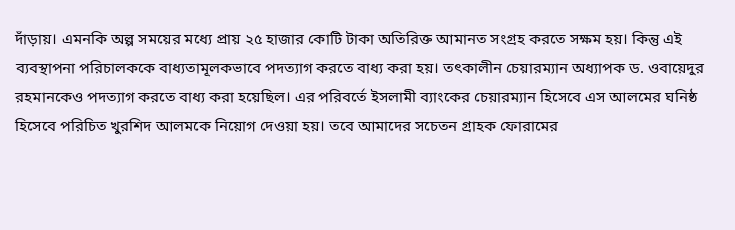দাঁড়ায়। এমনকি অল্প সময়ের মধ্যে প্রায় ২৫ হাজার কোটি টাকা অতিরিক্ত আমানত সংগ্রহ করতে সক্ষম হয়। কিন্তু এই ব্যবস্থাপনা পরিচালককে বাধ্যতামূলকভাবে পদত্যাগ করতে বাধ্য করা হয়। তৎকালীন চেয়ারম্যান অধ্যাপক ড. ওবায়েদুর রহমানকেও পদত্যাগ করতে বাধ্য করা হয়েছিল। এর পরিবর্তে ইসলামী ব্যাংকের চেয়ারম্যান হিসেবে এস আলমের ঘনিষ্ঠ হিসেবে পরিচিত খুরশিদ আলমকে নিয়োগ দেওয়া হয়। তবে আমাদের সচেতন গ্রাহক ফোরামের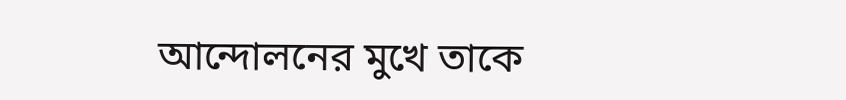আন্দোলনের মুখে তাকে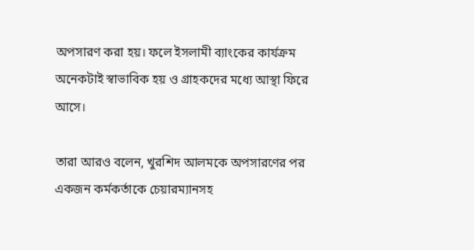অপসারণ করা হয়। ফলে ইসলামী ব্যাংকের কার্যক্রম অনেকটাই স্বাভাবিক হয় ও গ্রাহকদের মধ্যে আস্থা ফিরে আসে।

তারা আরও বলেন, খুরশিদ আলমকে অপসারণের পর একজন কর্মকর্তাকে চেয়ারম্যানসহ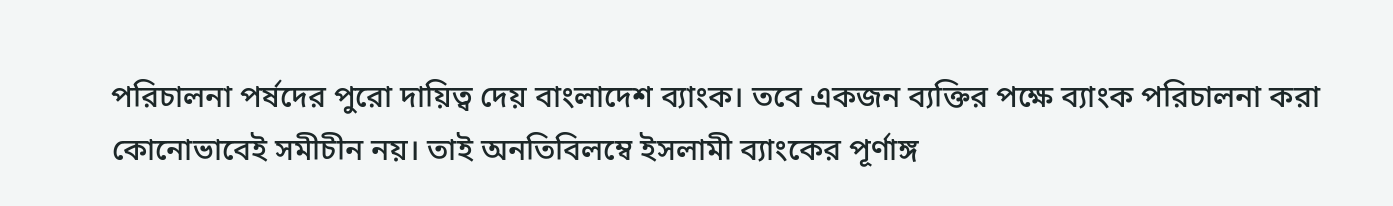পরিচালনা পর্ষদের পুরো দায়িত্ব দেয় বাংলাদেশ ব্যাংক। তবে একজন ব্যক্তির পক্ষে ব্যাংক পরিচালনা করা কোনোভাবেই সমীচীন নয়। তাই অনতিবিলম্বে ইসলামী ব্যাংকের পূর্ণাঙ্গ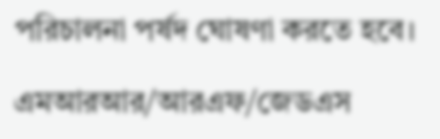পরিচালনা পর্ষদ ঘোষণা করতে হবে।

এমআরআর/আরএফ/জেডএস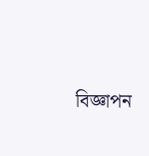বিজ্ঞাপন